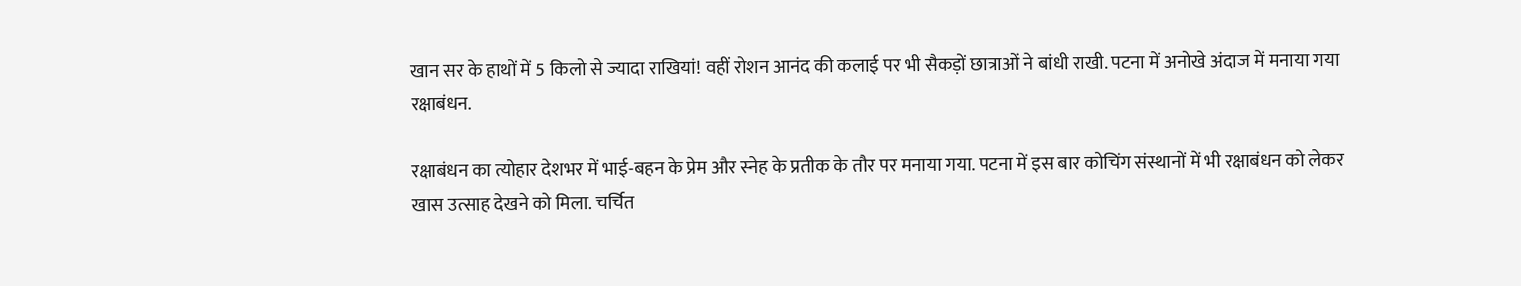खान सर के हाथों में 5 किलो से ज्यादा राखियां! वहीं रोशन आनंद की कलाई पर भी सैकड़ों छात्राओं ने बांधी राखी. पटना में अनोखे अंदाज में मनाया गया रक्षाबंधन.

रक्षाबंधन का त्योहार देशभर में भाई-बहन के प्रेम और स्नेह के प्रतीक के तौर पर मनाया गया. पटना में इस बार कोचिंग संस्थानों में भी रक्षाबंधन को लेकर खास उत्साह देखने को मिला. चर्चित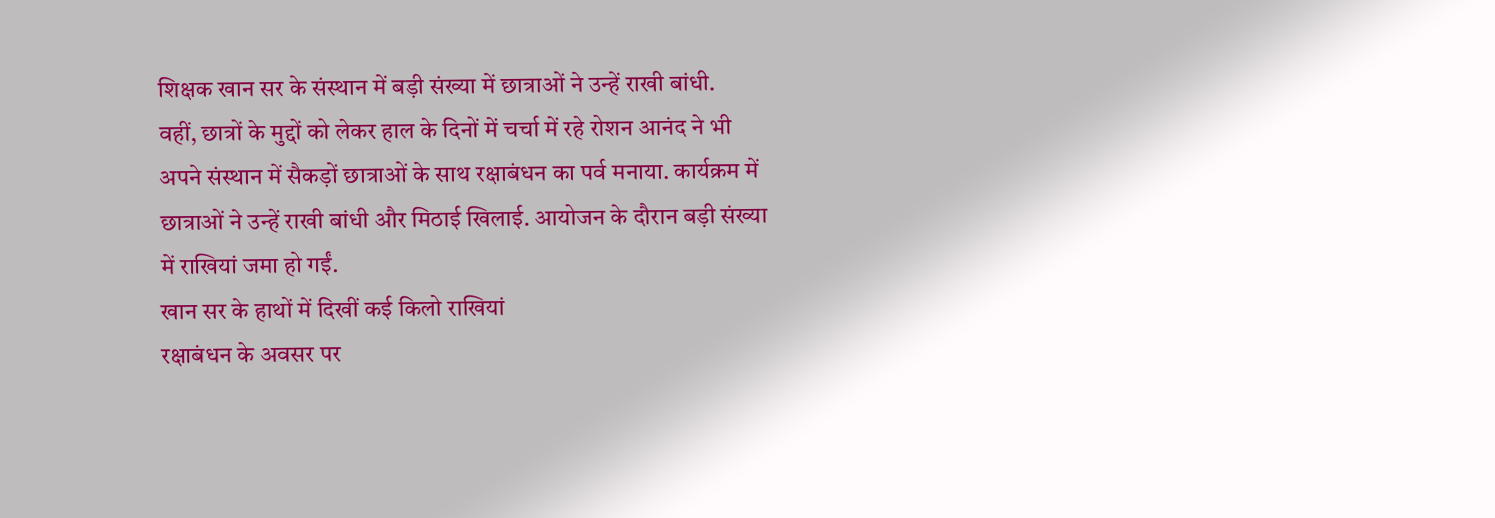शिक्षक खान सर के संस्थान में बड़ी संख्या में छात्राओं ने उन्हें राखी बांधी.
वहीं, छात्रों के मुद्दों को लेकर हाल के दिनों में चर्चा में रहे रोशन आनंद ने भी अपने संस्थान में सैकड़ों छात्राओं के साथ रक्षाबंधन का पर्व मनाया. कार्यक्रम में छात्राओं ने उन्हें राखी बांधी और मिठाई खिलाई. आयोजन के दौरान बड़ी संख्या में राखियां जमा हो गईं.
खान सर के हाथों में दिखीं कई किलो राखियां
रक्षाबंधन के अवसर पर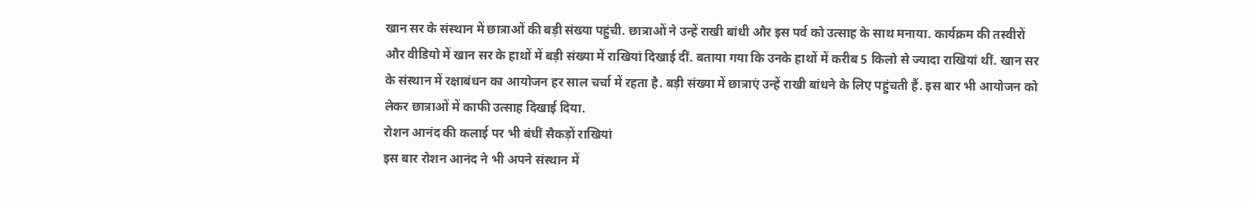खान सर के संस्थान में छात्राओं की बड़ी संख्या पहुंची. छात्राओं ने उन्हें राखी बांधी और इस पर्व को उत्साह के साथ मनाया. कार्यक्रम की तस्वीरों और वीडियो में खान सर के हाथों में बड़ी संख्या में राखियां दिखाई दीं. बताया गया कि उनके हाथों में करीब 5 किलो से ज्यादा राखियां थीं. खान सर के संस्थान में रक्षाबंधन का आयोजन हर साल चर्चा में रहता है. बड़ी संख्या में छात्राएं उन्हें राखी बांधने के लिए पहुंचती हैं. इस बार भी आयोजन को लेकर छात्राओं में काफी उत्साह दिखाई दिया.
रोशन आनंद की कलाई पर भी बंधीं सैकड़ों राखियां
इस बार रोशन आनंद ने भी अपने संस्थान में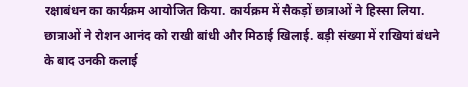रक्षाबंधन का कार्यक्रम आयोजित किया. कार्यक्रम में सैकड़ों छात्राओं ने हिस्सा लिया. छात्राओं ने रोशन आनंद को राखी बांधी और मिठाई खिलाई. बड़ी संख्या में राखियां बंधने के बाद उनकी कलाई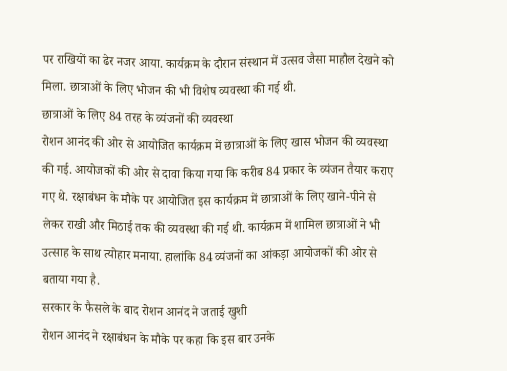पर राखियों का ढेर नजर आया. कार्यक्रम के दौरान संस्थान में उत्सव जैसा माहौल देखने को मिला. छात्राओं के लिए भोजन की भी विशेष व्यवस्था की गई थी.
छात्राओं के लिए 84 तरह के व्यंजनों की व्यवस्था
रोशन आनंद की ओर से आयोजित कार्यक्रम में छात्राओं के लिए खास भोजन की व्यवस्था की गई. आयोजकों की ओर से दावा किया गया कि करीब 84 प्रकार के व्यंजन तैयार कराए गए थे. रक्षाबंधन के मौके पर आयोजित इस कार्यक्रम में छात्राओं के लिए खाने-पीने से लेकर राखी और मिठाई तक की व्यवस्था की गई थी. कार्यक्रम में शामिल छात्राओं ने भी उत्साह के साथ त्योहार मनाया. हालांकि 84 व्यंजनों का आंकड़ा आयोजकों की ओर से बताया गया है.
सरकार के फैसले के बाद रोशन आनंद ने जताई खुशी
रोशन आनंद ने रक्षाबंधन के मौके पर कहा कि इस बार उनके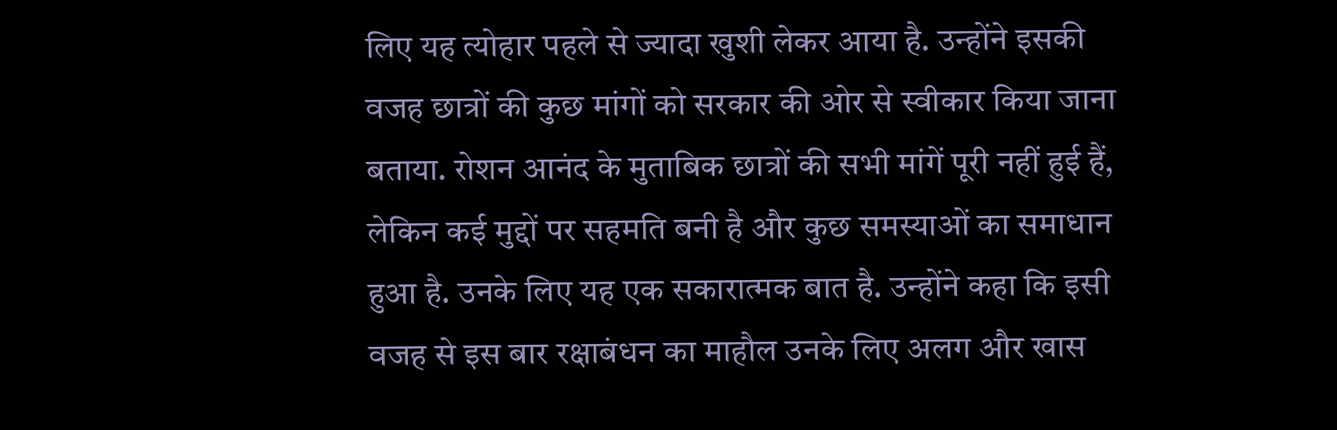लिए यह त्योहार पहले से ज्यादा खुशी लेकर आया है. उन्होंने इसकी वजह छात्रों की कुछ मांगों को सरकार की ओर से स्वीकार किया जाना बताया. रोशन आनंद के मुताबिक छात्रों की सभी मांगें पूरी नहीं हुई हैं, लेकिन कई मुद्दों पर सहमति बनी है और कुछ समस्याओं का समाधान हुआ है. उनके लिए यह एक सकारात्मक बात है. उन्होंने कहा कि इसी वजह से इस बार रक्षाबंधन का माहौल उनके लिए अलग और खास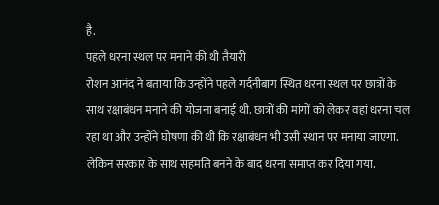है.
पहले धरना स्थल पर मनाने की थी तैयारी
रोशन आनंद ने बताया कि उन्होंने पहले गर्दनीबाग स्थित धरना स्थल पर छात्रों के साथ रक्षाबंधन मनाने की योजना बनाई थी. छात्रों की मांगों को लेकर वहां धरना चल रहा था और उन्होंने घोषणा की थी कि रक्षाबंधन भी उसी स्थान पर मनाया जाएगा. लेकिन सरकार के साथ सहमति बनने के बाद धरना समाप्त कर दिया गया.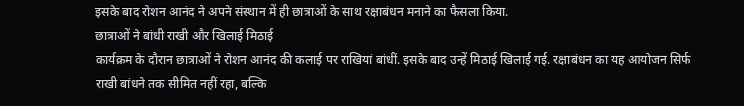इसके बाद रोशन आनंद ने अपने संस्थान में ही छात्राओं के साथ रक्षाबंधन मनाने का फैसला किया.
छात्राओं ने बांधी राखी और खिलाई मिठाई
कार्यक्रम के दौरान छात्राओं ने रोशन आनंद की कलाई पर राखियां बांधीं. इसके बाद उन्हें मिठाई खिलाई गई. रक्षाबंधन का यह आयोजन सिर्फ राखी बांधने तक सीमित नहीं रहा, बल्कि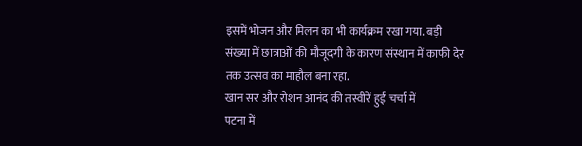इसमें भोजन और मिलन का भी कार्यक्रम रखा गया. बड़ी संख्या में छात्राओं की मौजूदगी के कारण संस्थान में काफी देर तक उत्सव का माहौल बना रहा.
खान सर और रोशन आनंद की तस्वीरें हुईं चर्चा में
पटना में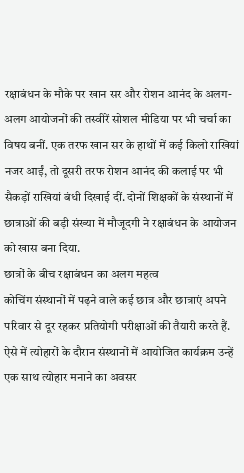रक्षाबंधन के मौके पर खान सर और रोशन आनंद के अलग-अलग आयोजनों की तस्वीरें सोशल मीडिया पर भी चर्चा का विषय बनीं. एक तरफ खान सर के हाथों में कई किलो राखियां नजर आईं, तो दूसरी तरफ रोशन आनंद की कलाई पर भी सैकड़ों राखियां बंधी दिखाई दीं. दोनों शिक्षकों के संस्थानों में छात्राओं की बड़ी संख्या में मौजूदगी ने रक्षाबंधन के आयोजन को खास बना दिया.
छात्रों के बीच रक्षाबंधन का अलग महत्व
कोचिंग संस्थानों में पढ़ने वाले कई छात्र और छात्राएं अपने परिवार से दूर रहकर प्रतियोगी परीक्षाओं की तैयारी करते हैं. ऐसे में त्योहारों के दौरान संस्थानों में आयोजित कार्यक्रम उन्हें एक साथ त्योहार मनाने का अवसर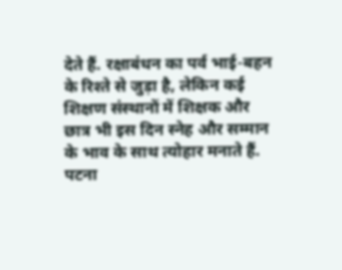देते हैं. रक्षाबंधन का पर्व भाई-बहन के रिश्ते से जुड़ा है, लेकिन कई शिक्षण संस्थानों में शिक्षक और छात्र भी इस दिन स्नेह और सम्मान के भाव के साथ त्योहार मनाते हैं. पटना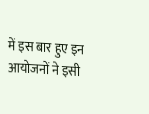में इस बार हुए इन आयोजनों ने इसी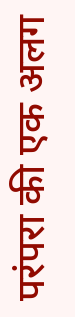परंपरा की एक अलग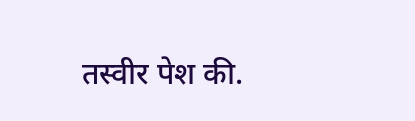तस्वीर पेश की.